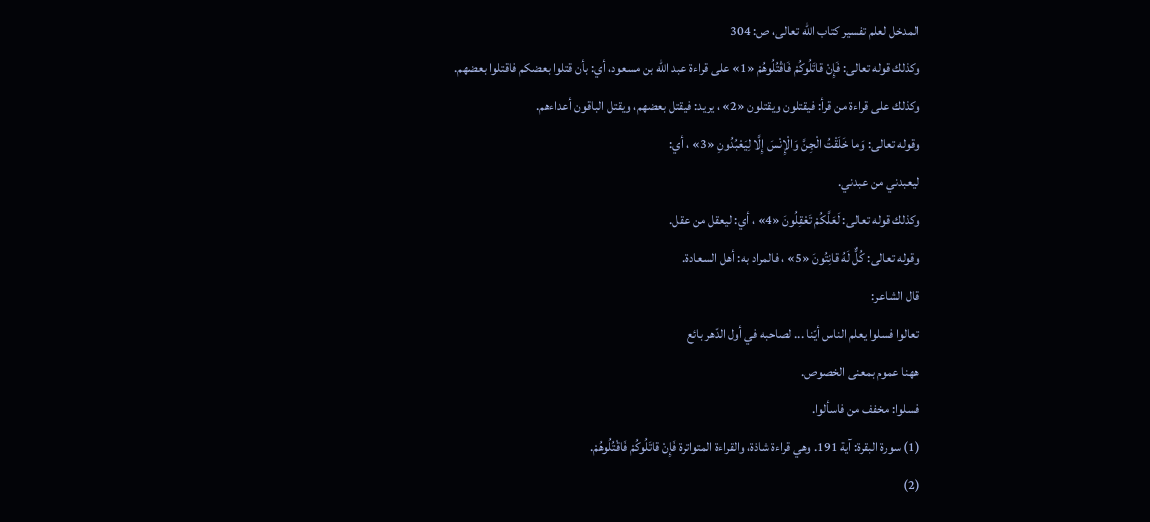المدخل لعلم تفسير كتاب الله تعالى، ص: 304
وكذلك قوله تعالى: فَإِنْ قاتَلُوكُمْ فَاقْتُلُوهُمْ «1» على قراءة عبد اللّه بن مسعود، أي: بأن قتلوا بعضكم فاقتلوا بعضهم.
وكذلك على قراءة من قرأ: فيقتلون ويقتلون «2» ، يريد: فيقتل بعضهم، ويقتل الباقون أعداءهم.
وقوله تعالى: وَما خَلَقْتُ الْجِنَّ وَالْإِنْسَ إِلَّا لِيَعْبُدُونِ «3» ، أي:
ليعبدني من عبدني.
وكذلك قوله تعالى: لَعَلَّكُمْ تَعْقِلُونَ «4» ، أي: ليعقل من عقل.
وقوله تعالى: كُلٌّ لَهُ قانِتُونَ «5» ، فالمراد به: أهل السعادة.
قال الشاعر:
تعالوا فسلوا يعلم الناس أيّنا ... لصاحبه في أول الدّهر بائع
ههنا عموم بمعنى الخصوص.
فسلوا: مخفف من فاسألوا.
(1) سورة البقرة: آية 191. وهي قراءة شاذة، والقراءة المتواترة فَإِنْ قاتَلُوكُمْ فَاقْتُلُوهُمْ.
(2)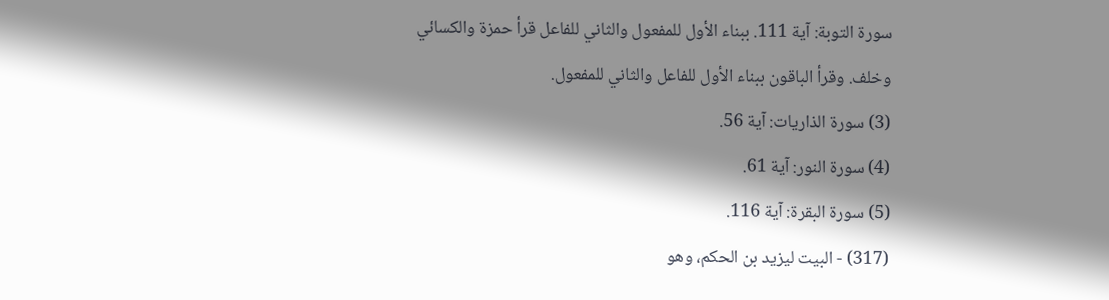سورة التوبة: آية 111. ببناء الأول للمفعول والثاني للفاعل قرأ حمزة والكسائي وخلف. وقرأ الباقون ببناء الأول للفاعل والثاني للمفعول.
(3) سورة الذاريات: آية 56.
(4) سورة النور: آية 61.
(5) سورة البقرة: آية 116.
(317) - البيت ليزيد بن الحكم، وهو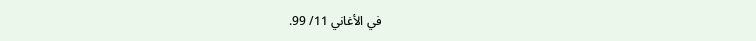في الأغاني 11/ 99.